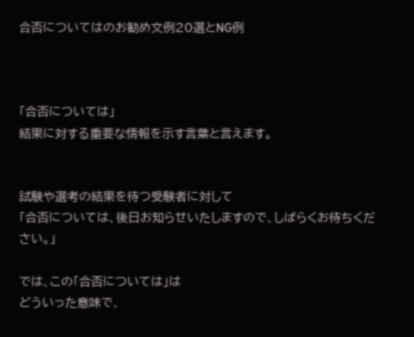合否についてはのお勧め文例20選とNG例



「合否については」
結果に対する重要な情報を示す言葉と言えます。


試験や選考の結果を待つ受験者に対して
「合否については、後日お知らせいたしますので、しばらくお待ちください。」

では、この「合否については」は
どういった意味で、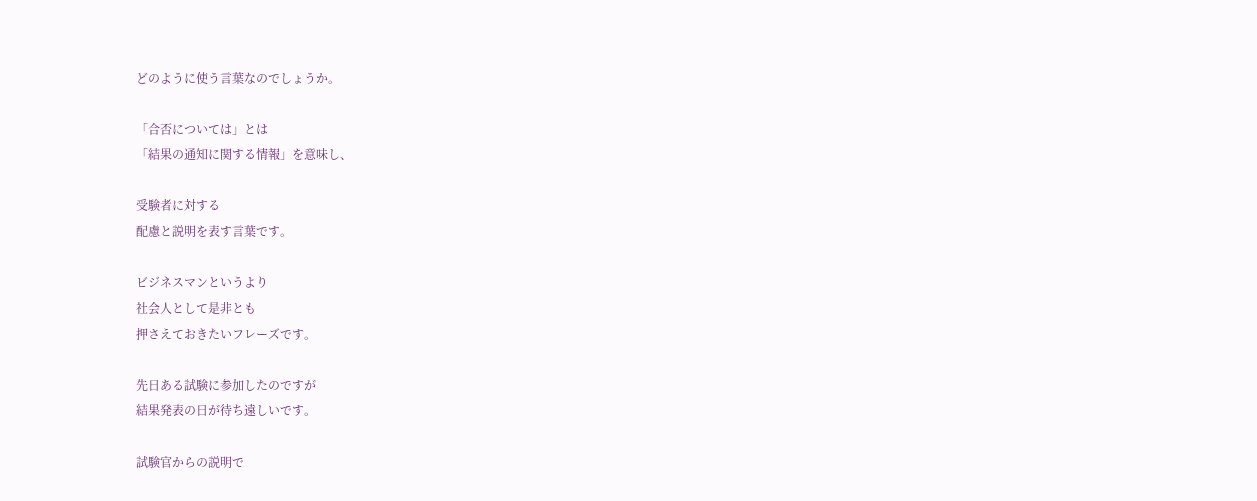どのように使う言葉なのでしょうか。

「合否については」とは
「結果の通知に関する情報」を意味し、

受験者に対する
配慮と説明を表す言葉です。

ビジネスマンというより
社会人として是非とも
押さえておきたいフレーズです。

先日ある試験に参加したのですが
結果発表の日が待ち遠しいです。

試験官からの説明で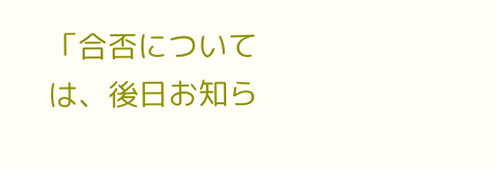「合否については、後日お知ら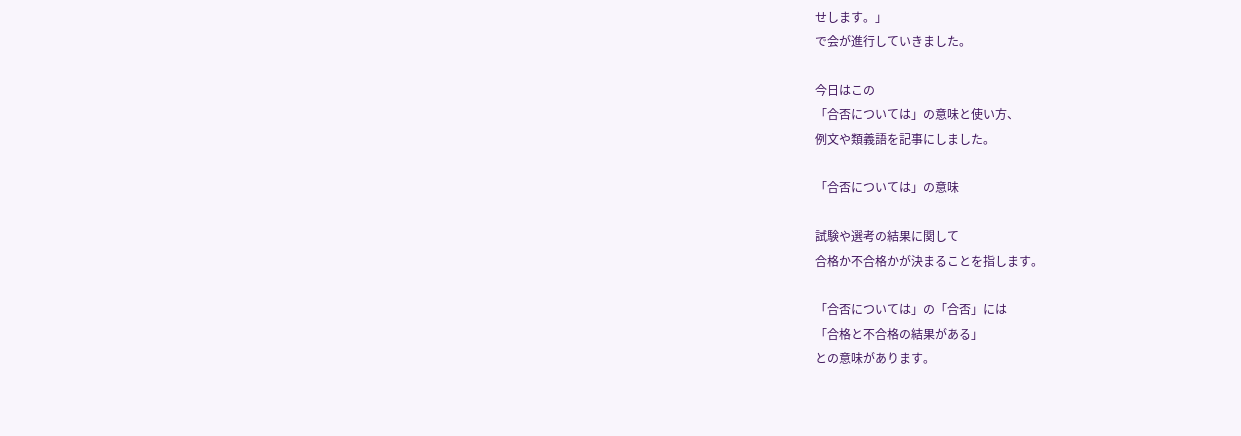せします。」
で会が進行していきました。

今日はこの
「合否については」の意味と使い方、
例文や類義語を記事にしました。

「合否については」の意味

試験や選考の結果に関して
合格か不合格かが決まることを指します。

「合否については」の「合否」には
「合格と不合格の結果がある」
との意味があります。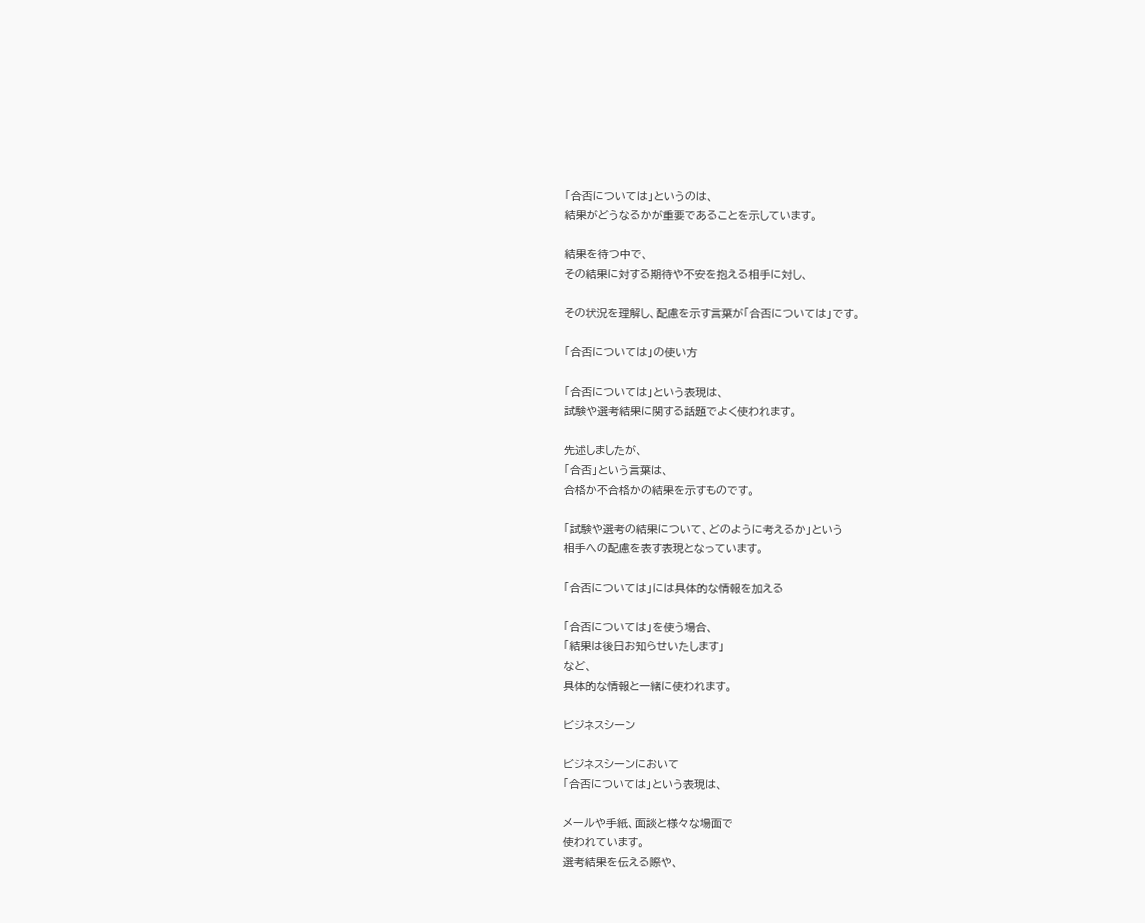「合否については」というのは、
結果がどうなるかが重要であることを示しています。

結果を待つ中で、
その結果に対する期待や不安を抱える相手に対し、

その状況を理解し、配慮を示す言葉が「合否については」です。

「合否については」の使い方

「合否については」という表現は、
試験や選考結果に関する話題でよく使われます。

先述しましたが、
「合否」という言葉は、
合格か不合格かの結果を示すものです。

「試験や選考の結果について、どのように考えるか」という
相手への配慮を表す表現となっています。

「合否については」には具体的な情報を加える

「合否については」を使う場合、
「結果は後日お知らせいたします」
など、
具体的な情報と一緒に使われます。

ビジネスシーン

ビジネスシーンにおいて
「合否については」という表現は、

メールや手紙、面談と様々な場面で
使われています。
選考結果を伝える際や、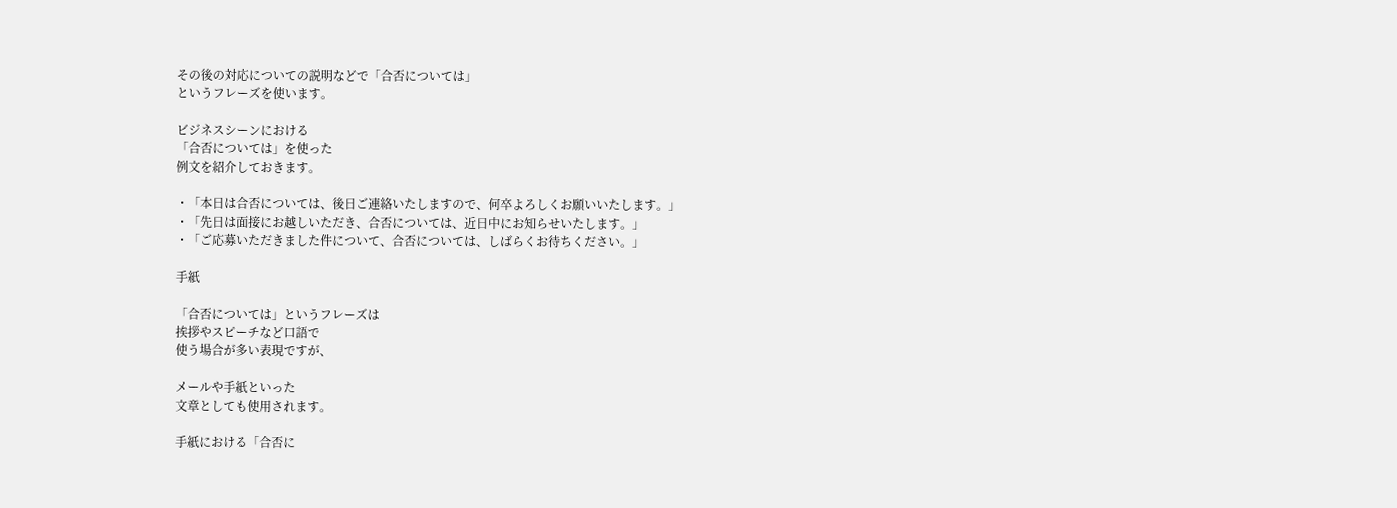その後の対応についての説明などで「合否については」
というフレーズを使います。

ビジネスシーンにおける
「合否については」を使った
例文を紹介しておきます。

・「本日は合否については、後日ご連絡いたしますので、何卒よろしくお願いいたします。」
・「先日は面接にお越しいただき、合否については、近日中にお知らせいたします。」
・「ご応募いただきました件について、合否については、しばらくお待ちください。」

手紙

「合否については」というフレーズは
挨拶やスピーチなど口語で
使う場合が多い表現ですが、

メールや手紙といった
文章としても使用されます。

手紙における「合否に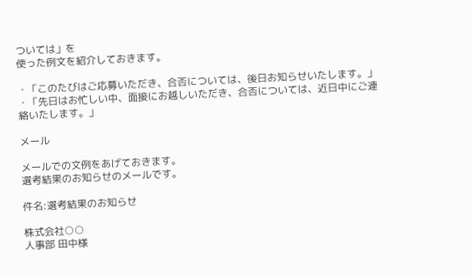ついては」を
使った例文を紹介しておきます。

・「このたびはご応募いただき、合否については、後日お知らせいたします。」
・「先日はお忙しい中、面接にお越しいただき、合否については、近日中にご連絡いたします。」

メール

メールでの文例をあげておきます。
選考結果のお知らせのメールです。

件名:選考結果のお知らせ

株式会社○○
人事部 田中様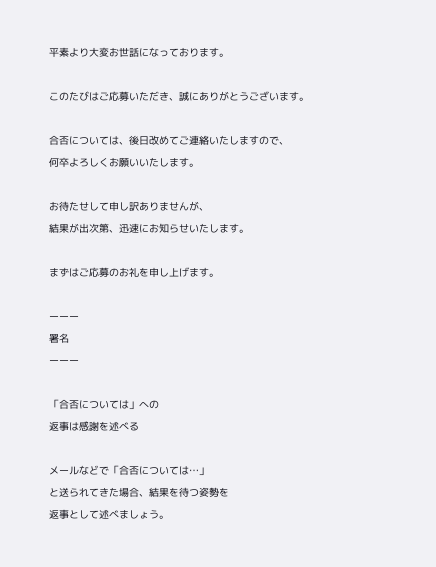平素より大変お世話になっております。

このたびはご応募いただき、誠にありがとうございます。

合否については、後日改めてご連絡いたしますので、
何卒よろしくお願いいたします。

お待たせして申し訳ありませんが、
結果が出次第、迅速にお知らせいたします。

まずはご応募のお礼を申し上げます。

ーーー
署名
ーーー

「合否については」への
返事は感謝を述べる

メールなどで「合否については…」
と送られてきた場合、結果を待つ姿勢を
返事として述べましょう。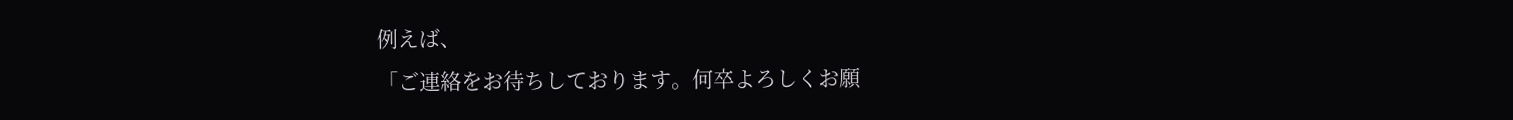例えば、
「ご連絡をお待ちしております。何卒よろしくお願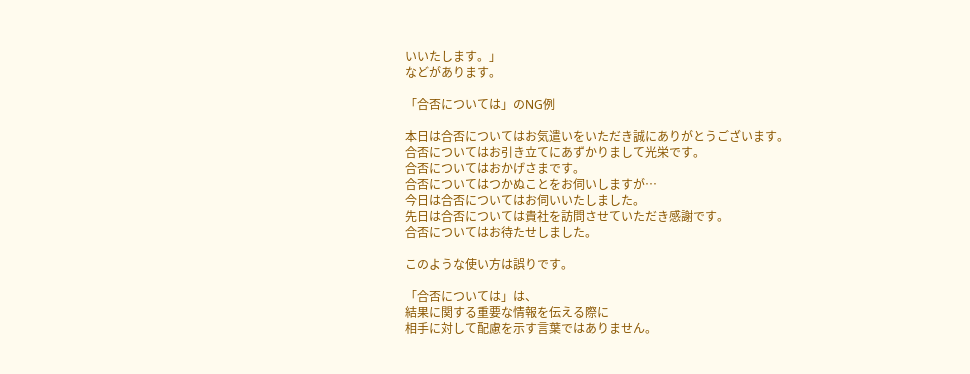いいたします。」
などがあります。

「合否については」のNG例

本日は合否についてはお気遣いをいただき誠にありがとうございます。
合否についてはお引き立てにあずかりまして光栄です。
合否についてはおかげさまです。
合否についてはつかぬことをお伺いしますが…
今日は合否についてはお伺いいたしました。
先日は合否については貴社を訪問させていただき感謝です。
合否についてはお待たせしました。

このような使い方は誤りです。

「合否については」は、
結果に関する重要な情報を伝える際に
相手に対して配慮を示す言葉ではありません。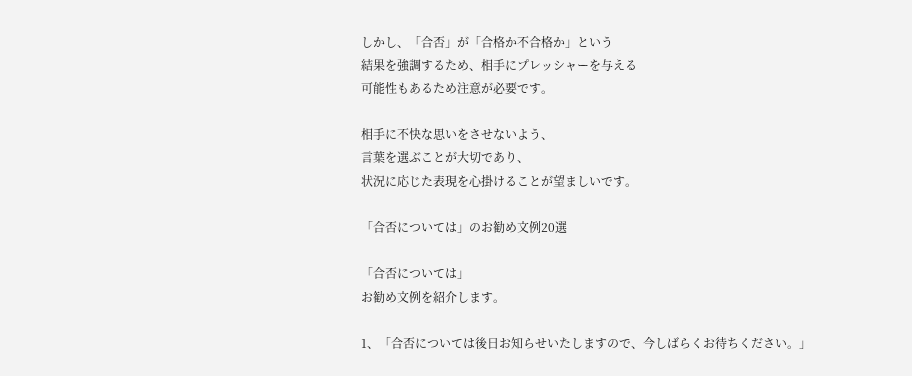しかし、「合否」が「合格か不合格か」という
結果を強調するため、相手にプレッシャーを与える
可能性もあるため注意が必要です。

相手に不快な思いをさせないよう、
言葉を選ぶことが大切であり、
状況に応じた表現を心掛けることが望ましいです。

「合否については」のお勧め文例20選

「合否については」
お勧め文例を紹介します。

1、「合否については後日お知らせいたしますので、今しばらくお待ちください。」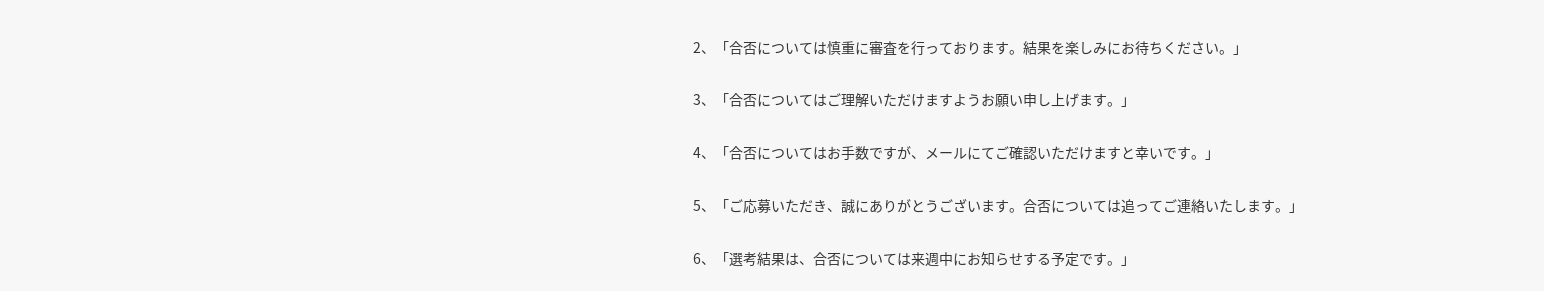2、「合否については慎重に審査を行っております。結果を楽しみにお待ちください。」

3、「合否についてはご理解いただけますようお願い申し上げます。」

4、「合否についてはお手数ですが、メールにてご確認いただけますと幸いです。」

5、「ご応募いただき、誠にありがとうございます。合否については追ってご連絡いたします。」

6、「選考結果は、合否については来週中にお知らせする予定です。」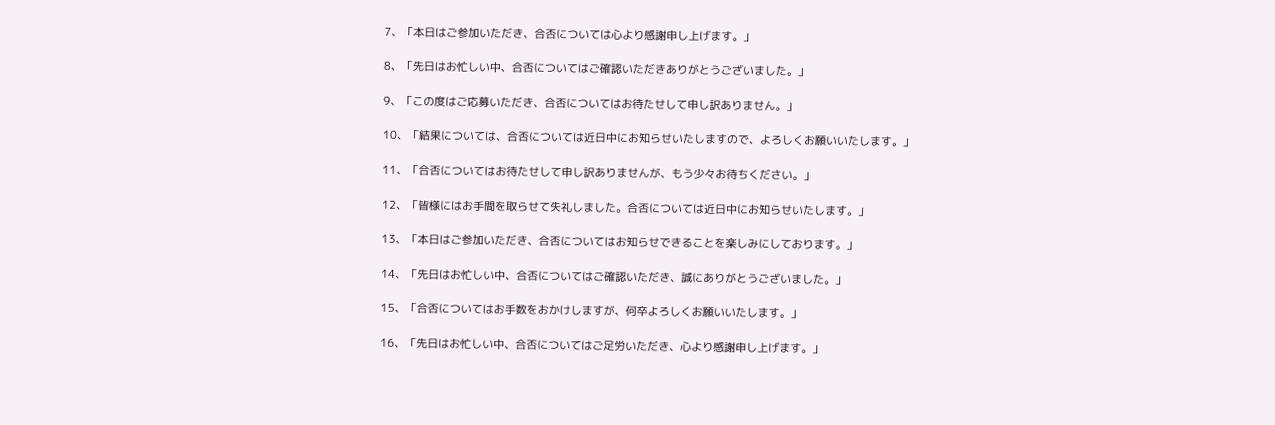7、「本日はご参加いただき、合否については心より感謝申し上げます。」

8、「先日はお忙しい中、合否についてはご確認いただきありがとうございました。」

9、「この度はご応募いただき、合否についてはお待たせして申し訳ありません。」

10、「結果については、合否については近日中にお知らせいたしますので、よろしくお願いいたします。」

11、「合否についてはお待たせして申し訳ありませんが、もう少々お待ちください。」

12、「皆様にはお手間を取らせて失礼しました。合否については近日中にお知らせいたします。」

13、「本日はご参加いただき、合否についてはお知らせできることを楽しみにしております。」

14、「先日はお忙しい中、合否についてはご確認いただき、誠にありがとうございました。」

15、「合否についてはお手数をおかけしますが、何卒よろしくお願いいたします。」

16、「先日はお忙しい中、合否についてはご足労いただき、心より感謝申し上げます。」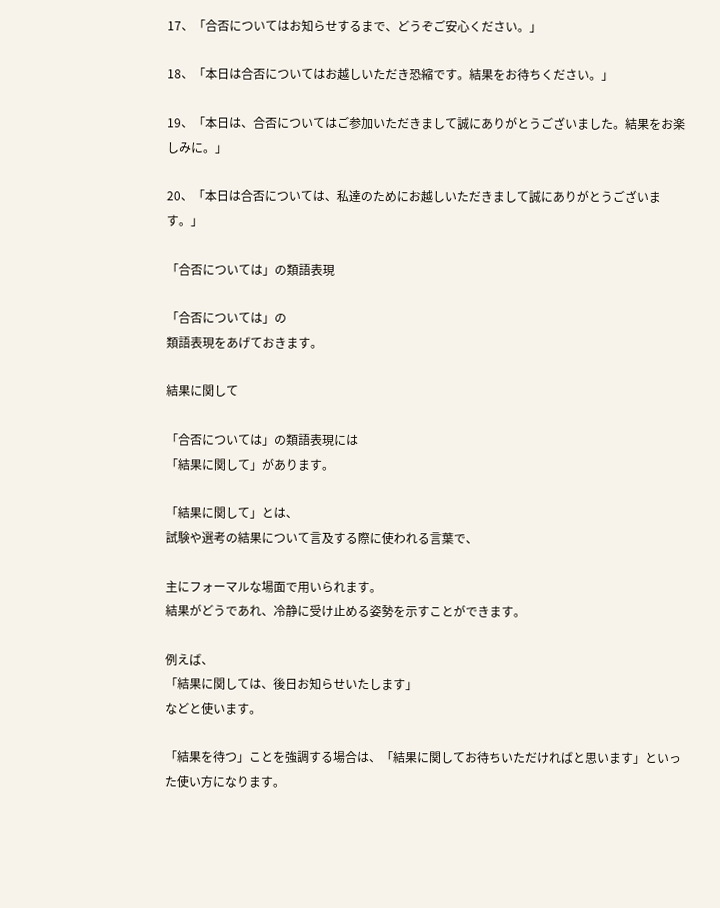17、「合否についてはお知らせするまで、どうぞご安心ください。」

18、「本日は合否についてはお越しいただき恐縮です。結果をお待ちください。」

19、「本日は、合否についてはご参加いただきまして誠にありがとうございました。結果をお楽しみに。」

20、「本日は合否については、私達のためにお越しいただきまして誠にありがとうございます。」

「合否については」の類語表現

「合否については」の
類語表現をあげておきます。

結果に関して

「合否については」の類語表現には
「結果に関して」があります。

「結果に関して」とは、
試験や選考の結果について言及する際に使われる言葉で、

主にフォーマルな場面で用いられます。
結果がどうであれ、冷静に受け止める姿勢を示すことができます。

例えば、
「結果に関しては、後日お知らせいたします」
などと使います。

「結果を待つ」ことを強調する場合は、「結果に関してお待ちいただければと思います」といった使い方になります。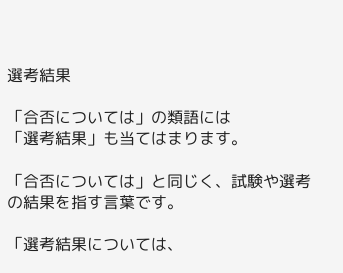選考結果

「合否については」の類語には
「選考結果」も当てはまります。

「合否については」と同じく、試験や選考の結果を指す言葉です。

「選考結果については、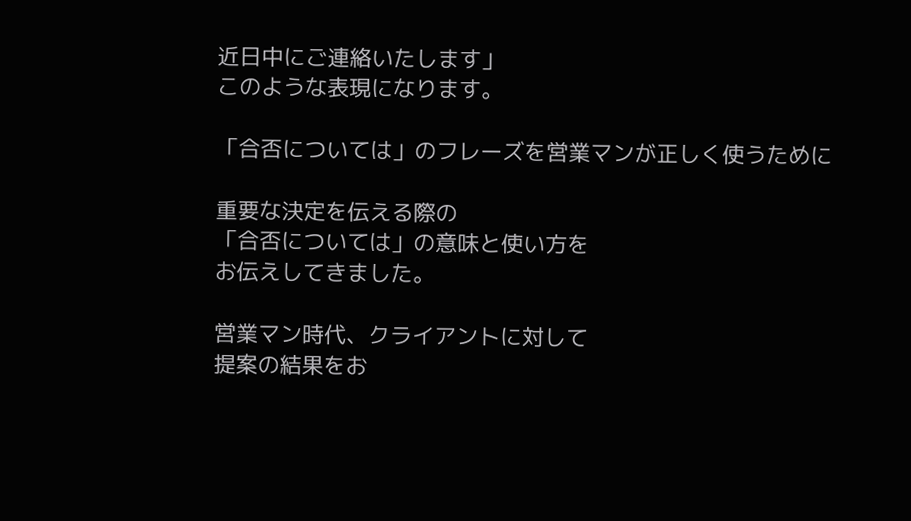近日中にご連絡いたします」
このような表現になります。

「合否については」のフレーズを営業マンが正しく使うために

重要な決定を伝える際の
「合否については」の意味と使い方を
お伝えしてきました。

営業マン時代、クライアントに対して
提案の結果をお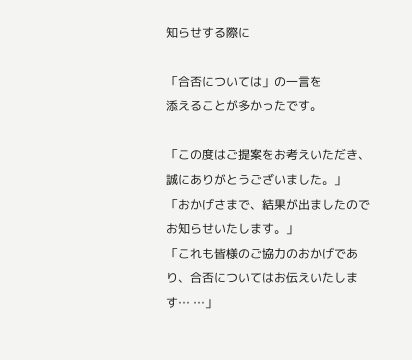知らせする際に

「合否については」の一言を
添えることが多かったです。

「この度はご提案をお考えいただき、誠にありがとうございました。」
「おかげさまで、結果が出ましたのでお知らせいたします。」
「これも皆様のご協力のおかげであり、合否についてはお伝えいたします… …」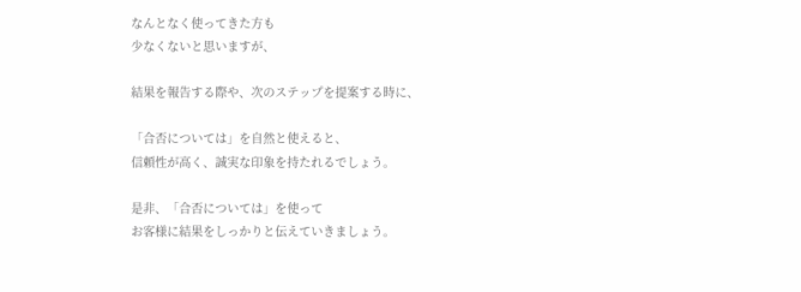なんとなく使ってきた方も
少なくないと思いますが、

結果を報告する際や、次のステップを提案する時に、

「合否については」を自然と使えると、
信頼性が高く、誠実な印象を持たれるでしょう。

是非、「合否については」を使って
お客様に結果をしっかりと伝えていきましょう。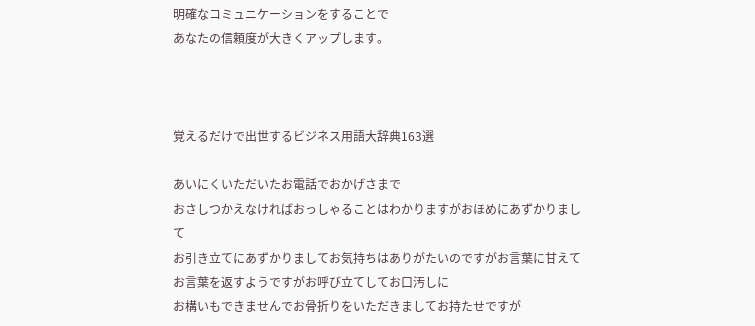明確なコミュニケーションをすることで
あなたの信頼度が大きくアップします。



覚えるだけで出世するビジネス用語大辞典163選

あいにくいただいたお電話でおかげさまで
おさしつかえなければおっしゃることはわかりますがおほめにあずかりまして
お引き立てにあずかりましてお気持ちはありがたいのですがお言葉に甘えて
お言葉を返すようですがお呼び立てしてお口汚しに
お構いもできませんでお骨折りをいただきましてお持たせですが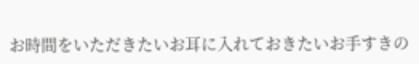お時間をいただきたいお耳に入れておきたいお手すきの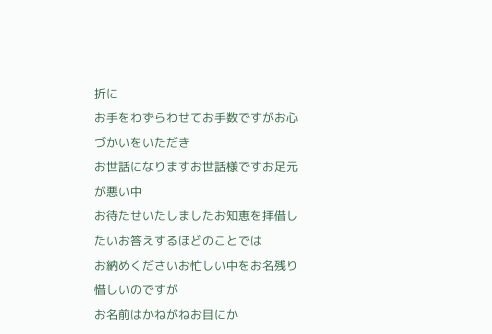折に
お手をわずらわせてお手数ですがお心づかいをいただき
お世話になりますお世話様ですお足元が悪い中
お待たせいたしましたお知恵を拝借したいお答えするほどのことでは
お納めくださいお忙しい中をお名残り惜しいのですが
お名前はかねがねお目にか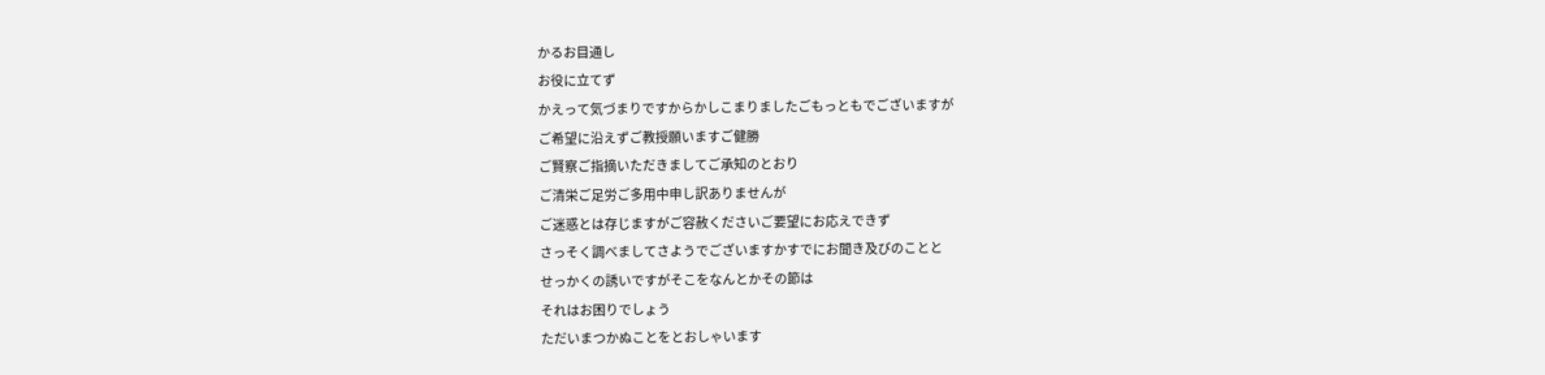かるお目通し
お役に立てず
かえって気づまりですからかしこまりましたごもっともでございますが
ご希望に沿えずご教授願いますご健勝
ご賢察ご指摘いただきましてご承知のとおり
ご清栄ご足労ご多用中申し訳ありませんが
ご迷惑とは存じますがご容赦くださいご要望にお応えできず
さっそく調べましてさようでございますかすでにお聞き及びのことと
せっかくの誘いですがそこをなんとかその節は
それはお困りでしょう
ただいまつかぬことをとおしゃいます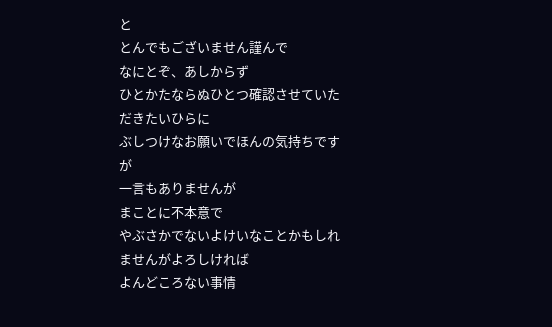と
とんでもございません謹んで
なにとぞ、あしからず
ひとかたならぬひとつ確認させていただきたいひらに
ぶしつけなお願いでほんの気持ちですが
一言もありませんが
まことに不本意で
やぶさかでないよけいなことかもしれませんがよろしければ
よんどころない事情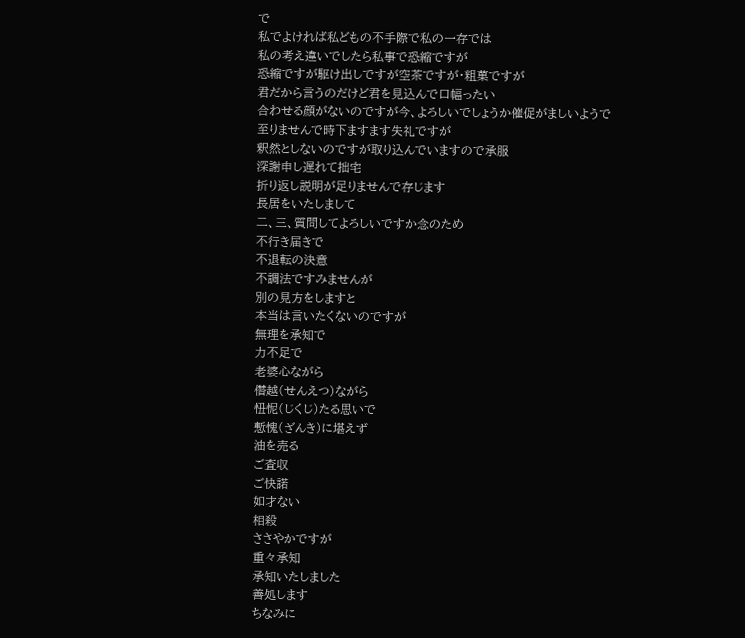で
私でよければ私どもの不手際で私の一存では
私の考え違いでしたら私事で恐縮ですが
恐縮ですが駆け出しですが空茶ですが・粗菓ですが
君だから言うのだけど君を見込んで口幅ったい
合わせる顔がないのですが今、よろしいでしょうか催促がましいようで
至りませんで時下ますます失礼ですが
釈然としないのですが取り込んでいますので承服
深謝申し遅れて拙宅
折り返し説明が足りませんで存じます
長居をいたしまして
二、三、質問してよろしいですか念のため
不行き届きで
不退転の決意
不調法ですみませんが
別の見方をしますと
本当は言いたくないのですが
無理を承知で
力不足で
老婆心ながら
僭越(せんえつ)ながら
忸怩(じくじ)たる思いで
慙愧(ざんき)に堪えず
油を売る
ご査収
ご快諾
如才ない
相殺
ささやかですが
重々承知
承知いたしました
善処します
ちなみに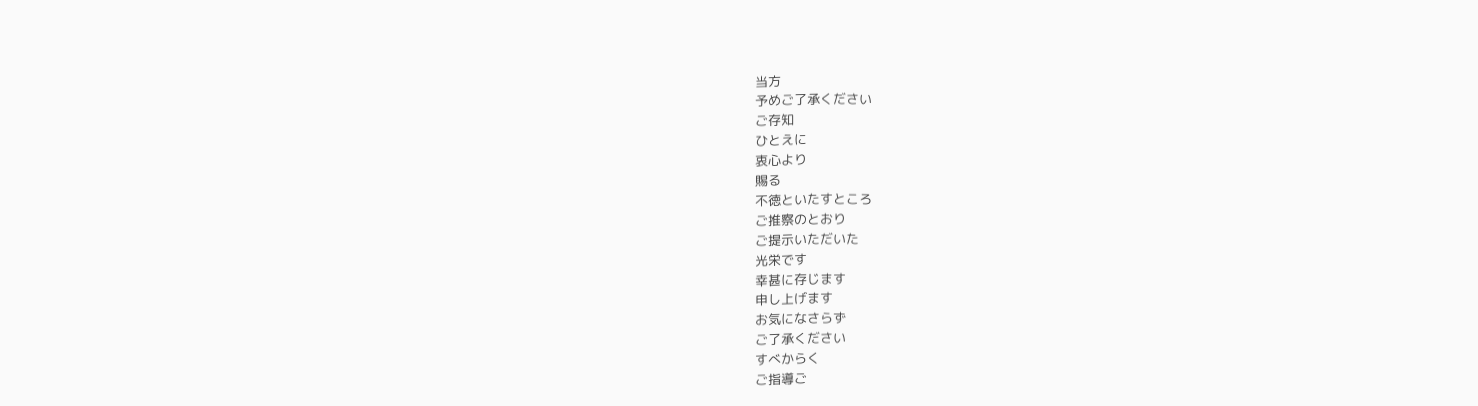当方
予めご了承ください
ご存知
ひとえに
衷心より
賜る
不徳といたすところ
ご推察のとおり
ご提示いただいた
光栄です
幸甚に存じます
申し上げます
お気になさらず
ご了承ください
すべからく
ご指導ご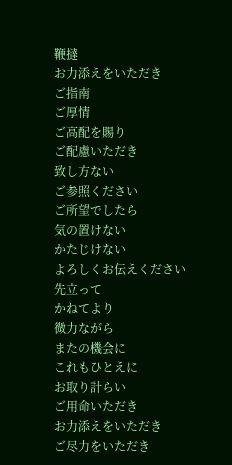鞭撻
お力添えをいただき
ご指南
ご厚情
ご高配を賜り
ご配慮いただき
致し方ない
ご参照ください
ご所望でしたら
気の置けない
かたじけない
よろしくお伝えください
先立って
かねてより
微力ながら
またの機会に
これもひとえに
お取り計らい
ご用命いただき
お力添えをいただき
ご尽力をいただき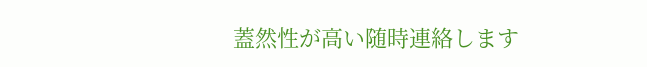蓋然性が高い随時連絡します